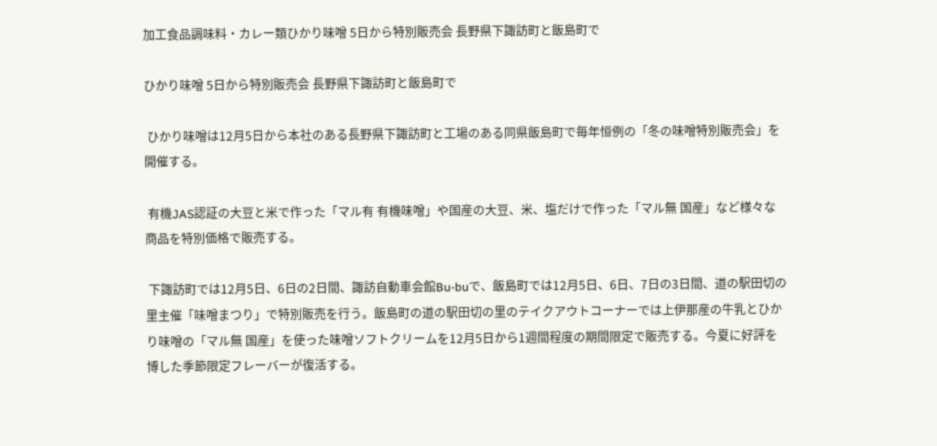加工食品調味料・カレー類ひかり味噌 5日から特別販売会 長野県下諏訪町と飯島町で

ひかり味噌 5日から特別販売会 長野県下諏訪町と飯島町で

 ひかり味噌は12月5日から本社のある長野県下諏訪町と工場のある同県飯島町で毎年恒例の「冬の味噌特別販売会」を開催する。

 有機JAS認証の大豆と米で作った「マル有 有機味噌」や国産の大豆、米、塩だけで作った「マル無 国産」など様々な商品を特別価格で販売する。

 下諏訪町では12月5日、6日の2日間、諏訪自動車会館Bu-buで、飯島町では12月5日、6日、7日の3日間、道の駅田切の里主催「味噌まつり」で特別販売を行う。飯島町の道の駅田切の里のテイクアウトコーナーでは上伊那産の牛乳とひかり味噌の「マル無 国産」を使った味噌ソフトクリームを12月5日から1週間程度の期間限定で販売する。今夏に好評を博した季節限定フレーバーが復活する。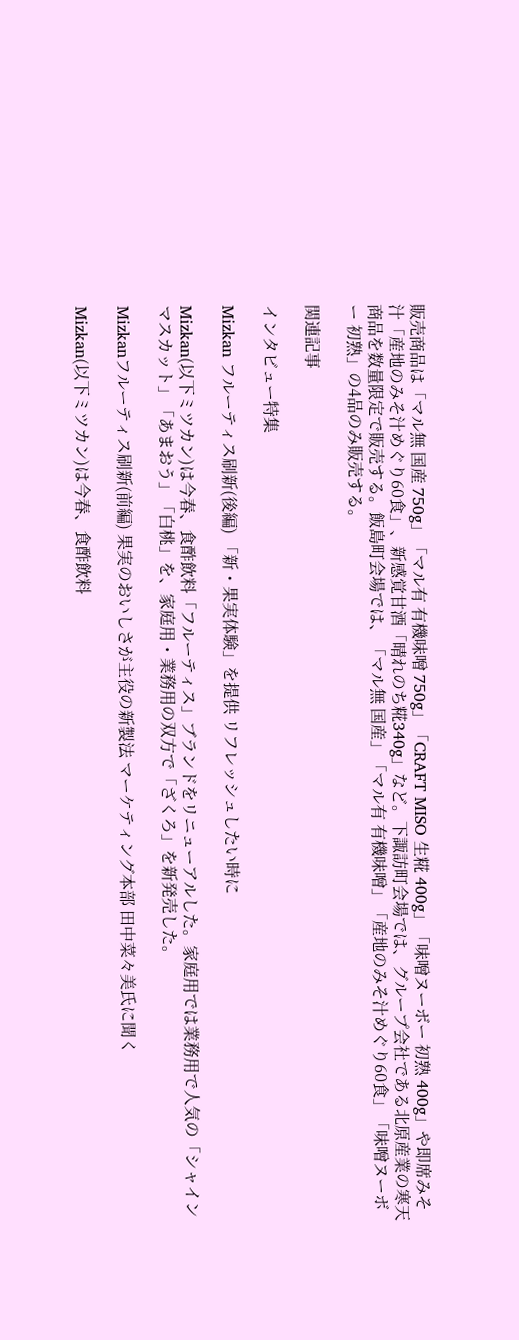販売商品は「マル無 国産 750g」「マル有 有機味噌 750g」「CRAFT MISO 生糀 400g」「味噌ヌーボー 初熟 400g」や即席みそ汁「産地のみそ汁めぐり60食」、新感覚甘酒「晴れのち糀340g」など。下諏訪町会場では、グループ会社である北原産業の寒天商品を数量限定で販売する。飯島町会場では、「マル無 国産」「マル有 有機味噌」「産地のみそ汁めぐり60食」「味噌ヌーボー 初熟」の4品のみ販売する。

関連記事

インタビュー特集

Mizkan フルーティス刷新(後編) 「新・果実体験」を提供 リフレッシュしたい時に

Mizkan(以下ミツカン)は今春、食酢飲料「フルーティス」ブランドをリニューアルした。家庭用では業務用で人気の「シャインマスカット」「あまおう」「白桃」を、家庭用・業務用の双方で「ざくろ」を新発売した。

Mizkanフルーティス刷新(前編) 果実のおいしさが主役の新製法 マーケティング本部 田中菜々美氏に聞く

Mizkan(以下ミツカン)は今春、食酢飲料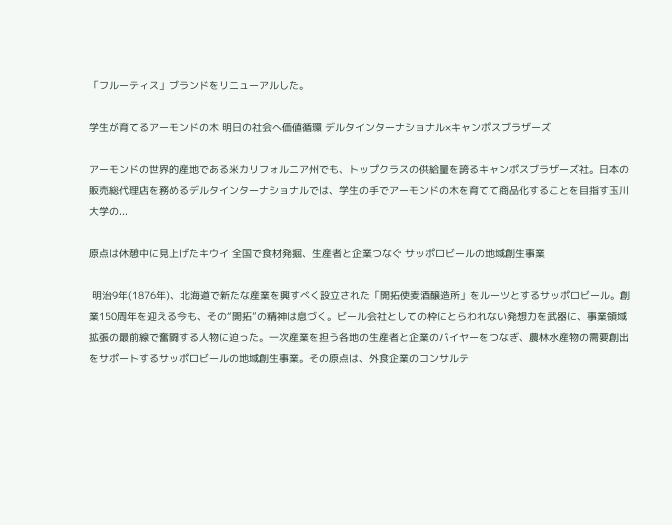「フルーティス」ブランドをリニューアルした。

学生が育てるアーモンドの木 明日の社会へ価値循環 デルタインターナショナル×キャンポスブラザーズ

アーモンドの世界的産地である米カリフォルニア州でも、トップクラスの供給量を誇るキャンポスブラザーズ社。日本の販売総代理店を務めるデルタインターナショナルでは、学生の手でアーモンドの木を育てて商品化することを目指す玉川大学の...

原点は休憩中に見上げたキウイ 全国で食材発掘、生産者と企業つなぐ サッポロビールの地域創生事業

 明治9年(1876年)、北海道で新たな産業を興すべく設立された「開拓使麦酒醸造所」をルーツとするサッポロビール。創業150周年を迎える今も、その“開拓”の精神は息づく。ビール会社としての枠にとらわれない発想力を武器に、事業領域拡張の最前線で奮闘する人物に迫った。一次産業を担う各地の生産者と企業のバイヤーをつなぎ、農林水産物の需要創出をサポートするサッポロビールの地域創生事業。その原点は、外食企業のコンサルテ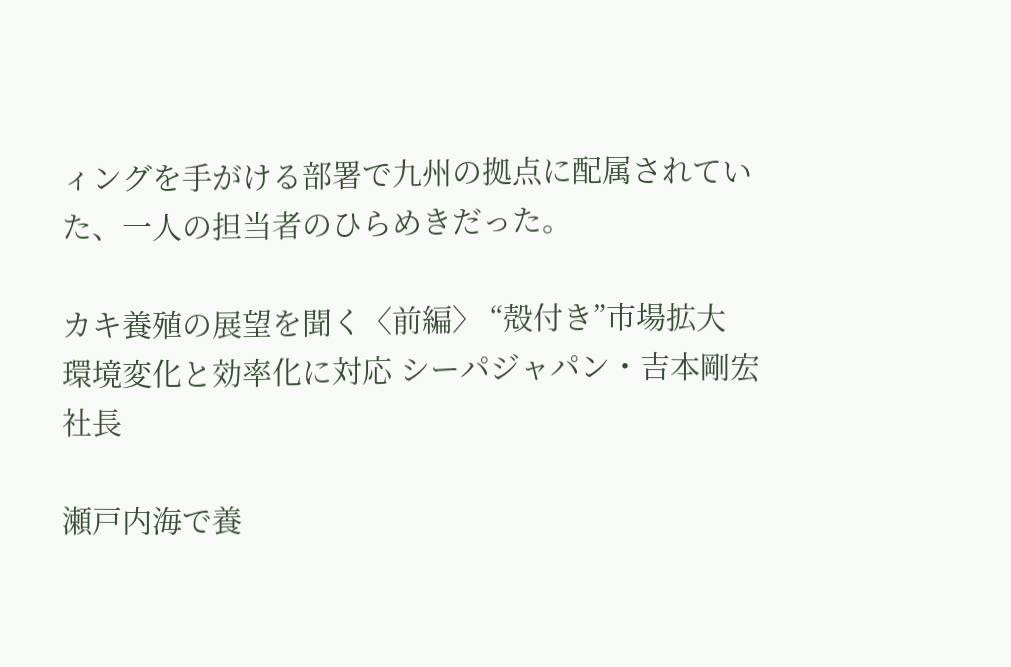ィングを手がける部署で九州の拠点に配属されていた、一人の担当者のひらめきだった。

カキ養殖の展望を聞く〈前編〉 “殻付き”市場拡大 環境変化と効率化に対応 シーパジャパン・吉本剛宏社長

瀬戸内海で養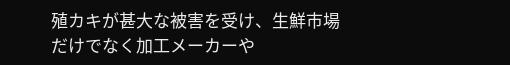殖カキが甚大な被害を受け、生鮮市場だけでなく加工メーカーや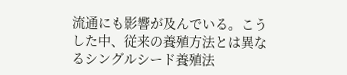流通にも影響が及んでいる。こうした中、従来の養殖方法とは異なるシングルシード養殖法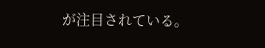が注目されている。